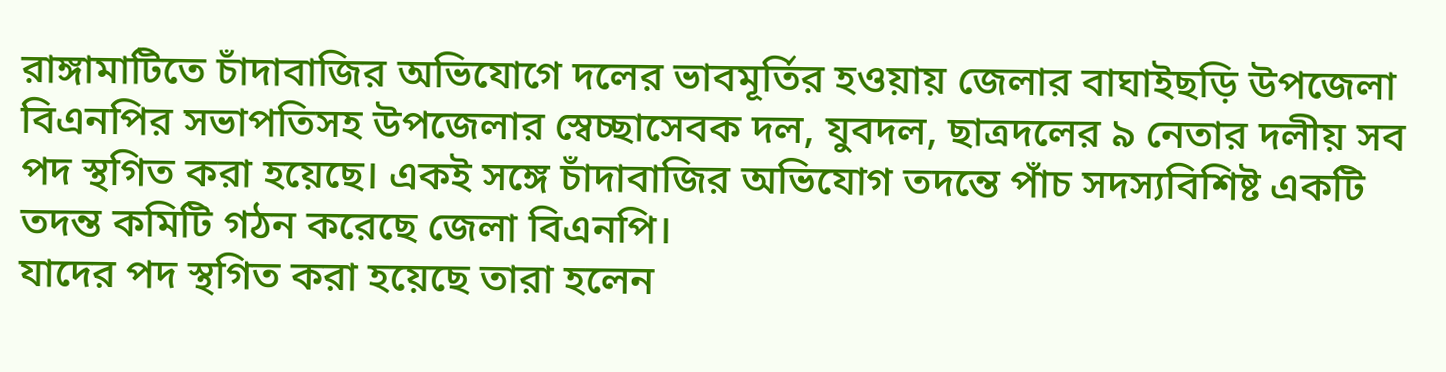রাঙ্গামাটিতে চাঁদাবাজির অভিযোগে দলের ভাবমূর্তির হওয়ায় জেলার বাঘাইছড়ি উপজেলা বিএনপির সভাপতিসহ উপজেলার স্বেচ্ছাসেবক দল, যুবদল, ছাত্রদলের ৯ নেতার দলীয় সব পদ স্থগিত করা হয়েছে। একই সঙ্গে চাঁদাবাজির অভিযোগ তদন্তে পাঁচ সদস্যবিশিষ্ট একটি তদন্ত কমিটি গঠন করেছে জেলা বিএনপি।
যাদের পদ স্থগিত করা হয়েছে তারা হলেন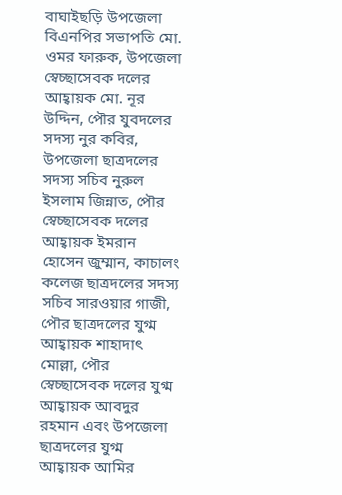বাঘাইছড়ি উপজেলা বিএনপির সভাপতি মো. ওমর ফারুক, উপজেলা স্বেচ্ছাসেবক দলের আহ্বায়ক মো. নূর উদ্দিন, পৌর যুবদলের সদস্য নুর কবির, উপজেলা ছাত্রদলের সদস্য সচিব নুরুল ইসলাম জিন্নাত, পৌর স্বেচ্ছাসেবক দলের আহ্বায়ক ইমরান হোসেন জুম্মান, কাচালং কলেজ ছাত্রদলের সদস্য সচিব সারওয়ার গাজী, পৌর ছাত্রদলের যুগ্ম আহ্বায়ক শাহাদাৎ মোল্লা, পৌর স্বেচ্ছাসেবক দলের যুগ্ম আহ্বায়ক আবদুর রহমান এবং উপজেলা ছাত্রদলের যুগ্ম আহ্বায়ক আমির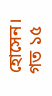হোসেন।
গত ১৫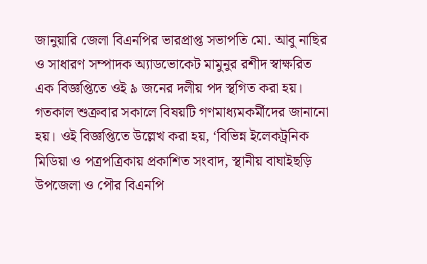জানুয়ারি জেলা বিএনপির ভারপ্রাপ্ত সভাপতি মো. আবু নাছির ও সাধারণ সম্পাদক অ্যাডভোকেট মামুনুর রশীদ স্বাক্ষরিত এক বিজ্ঞপ্তিতে ওই ৯ জনের দলীয় পদ স্থগিত করা হয়। গতকাল শুক্রবার সকালে বিষয়টি গণমাধ্যমকর্মীদের জানানো হয়। ওই বিজ্ঞপ্তিতে উল্লেখ করা হয়, ‘বিভিন্ন ইলেকট্রনিক মিডিয়া ও পত্রপত্রিকায় প্রকাশিত সংবাদ, স্থানীয় বাঘাইছড়ি উপজেলা ও পৌর বিএনপি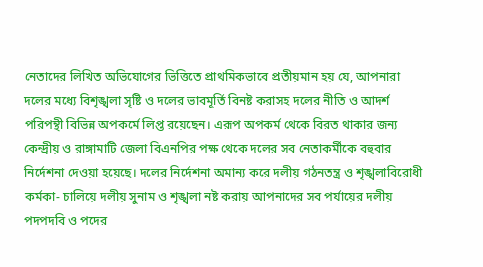নেতাদের লিখিত অভিযোগের ভিত্তিতে প্রাথমিকভাবে প্রতীয়মান হয় যে, আপনারা দলের মধ্যে বিশৃঙ্খলা সৃষ্টি ও দলের ভাবমূর্তি বিনষ্ট করাসহ দলের নীতি ও আদর্শ পরিপন্থী বিভিন্ন অপকর্মে লিপ্ত রয়েছেন। এরূপ অপকর্ম থেকে বিরত থাকার জন্য কেন্দ্রীয় ও রাঙ্গামাটি জেলা বিএনপির পক্ষ থেকে দলের সব নেতাকর্মীকে বহুবার নির্দেশনা দেওয়া হয়েছে। দলের নির্দেশনা অমান্য করে দলীয় গঠনতন্ত্র ও শৃঙ্খলাবিরোধী কর্মকা- চালিয়ে দলীয় সুনাম ও শৃঙ্খলা নষ্ট করায় আপনাদের সব পর্যায়ের দলীয় পদপদবি ও পদের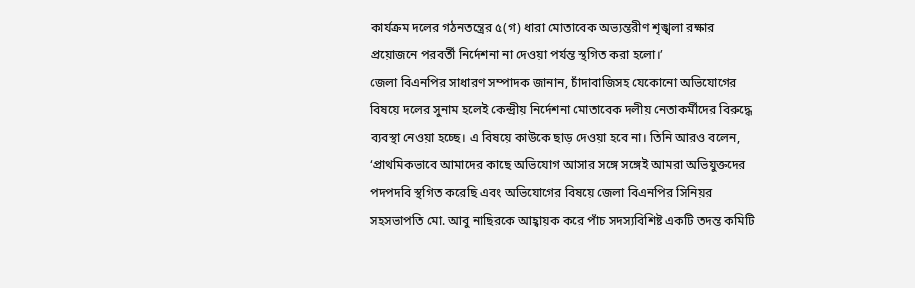কার্যক্রম দলের গঠনতন্ত্রের ৫(গ) ধারা মোতাবেক অভ্যন্তরীণ শৃঙ্খলা রক্ষার প্রয়োজনে পরবর্তী নির্দেশনা না দেওয়া পর্যন্ত স্থগিত করা হলো।’
জেলা বিএনপির সাধারণ সম্পাদক জানান, চাঁদাবাজিসহ যেকোনো অভিযোগের বিষয়ে দলের সুনাম হলেই কেন্দ্রীয় নির্দেশনা মোতাবেক দলীয় নেতাকর্মীদের বিরুদ্ধে ব্যবস্থা নেওয়া হচ্ছে। এ বিষয়ে কাউকে ছাড় দেওয়া হবে না। তিনি আরও বলেন, ‘প্রাথমিকভাবে আমাদের কাছে অভিযোগ আসার সঙ্গে সঙ্গেই আমরা অভিযুক্তদের পদপদবি স্থগিত করেছি এবং অভিযোগের বিষয়ে জেলা বিএনপির সিনিয়র সহসভাপতি মো. আবু নাছিরকে আহ্বায়ক করে পাঁচ সদস্যবিশিষ্ট একটি তদন্ত কমিটি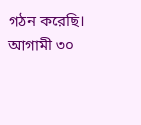গঠন করেছি। আগামী ৩০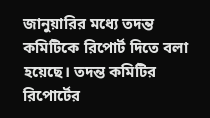জানুয়ারির মধ্যে তদন্ত কমিটিকে রিপোর্ট দিতে বলা হয়েছে। তদন্ত কমিটির রিপোর্টের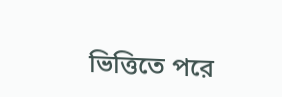ভিত্তিতে পরে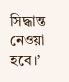সিদ্ধান্ত নেওয়া হবে।’